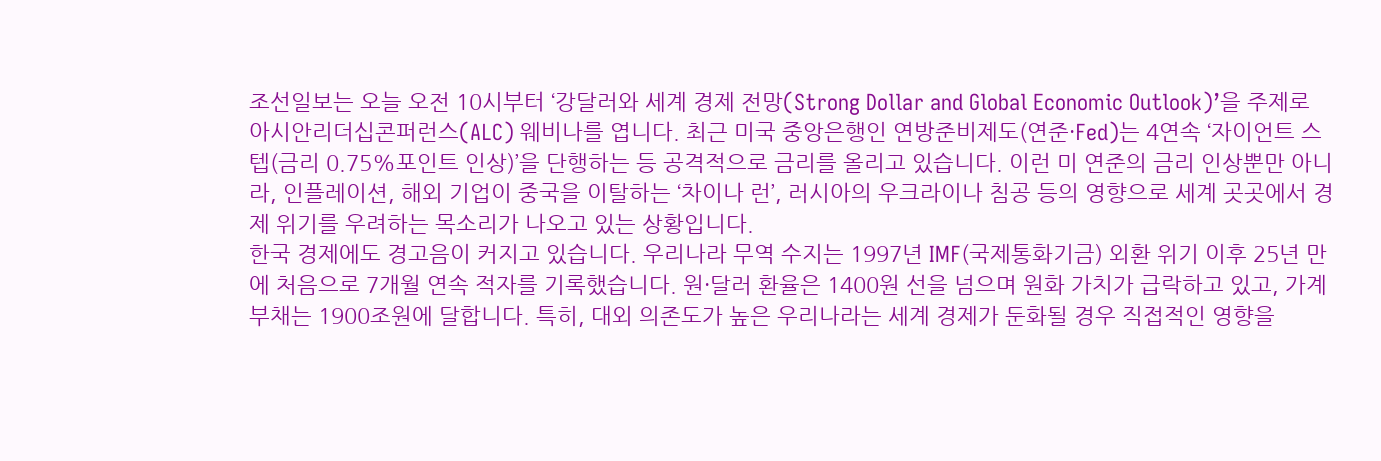조선일보는 오늘 오전 10시부터 ‘강달러와 세계 경제 전망(Strong Dollar and Global Economic Outlook)’을 주제로 아시안리더십콘퍼런스(ALC) 웨비나를 엽니다. 최근 미국 중앙은행인 연방준비제도(연준·Fed)는 4연속 ‘자이언트 스텝(금리 0.75%포인트 인상)’을 단행하는 등 공격적으로 금리를 올리고 있습니다. 이런 미 연준의 금리 인상뿐만 아니라, 인플레이션, 해외 기업이 중국을 이탈하는 ‘차이나 런’, 러시아의 우크라이나 침공 등의 영향으로 세계 곳곳에서 경제 위기를 우려하는 목소리가 나오고 있는 상황입니다.
한국 경제에도 경고음이 커지고 있습니다. 우리나라 무역 수지는 1997년 IMF(국제통화기금) 외환 위기 이후 25년 만에 처음으로 7개월 연속 적자를 기록했습니다. 원·달러 환율은 1400원 선을 넘으며 원화 가치가 급락하고 있고, 가계 부채는 1900조원에 달합니다. 특히, 대외 의존도가 높은 우리나라는 세계 경제가 둔화될 경우 직접적인 영향을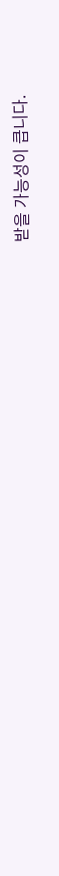받을 가능성이 큽니다.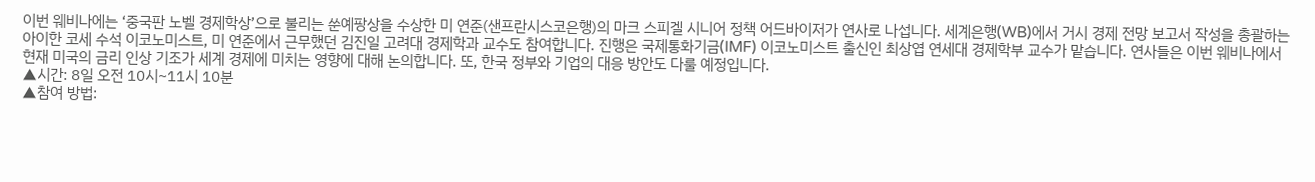이번 웨비나에는 ‘중국판 노벨 경제학상’으로 불리는 쑨예팡상을 수상한 미 연준(샌프란시스코은행)의 마크 스피겔 시니어 정책 어드바이저가 연사로 나섭니다. 세계은행(WB)에서 거시 경제 전망 보고서 작성을 총괄하는 아이한 코세 수석 이코노미스트, 미 연준에서 근무했던 김진일 고려대 경제학과 교수도 참여합니다. 진행은 국제통화기금(IMF) 이코노미스트 출신인 최상엽 연세대 경제학부 교수가 맡습니다. 연사들은 이번 웨비나에서 현재 미국의 금리 인상 기조가 세계 경제에 미치는 영향에 대해 논의합니다. 또, 한국 정부와 기업의 대응 방안도 다룰 예정입니다.
▲시간: 8일 오전 10시~11시 10분
▲참여 방법: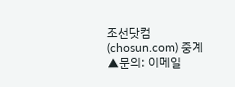조선닷컴(chosun.com) 중계
▲문의: 이메일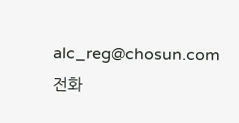alc_reg@chosun.com 전화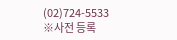(02)724-5533
※사전 등록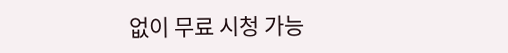없이 무료 시청 가능